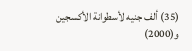(35) ألف جنيه لأسطوانة الأكسجين و(2000)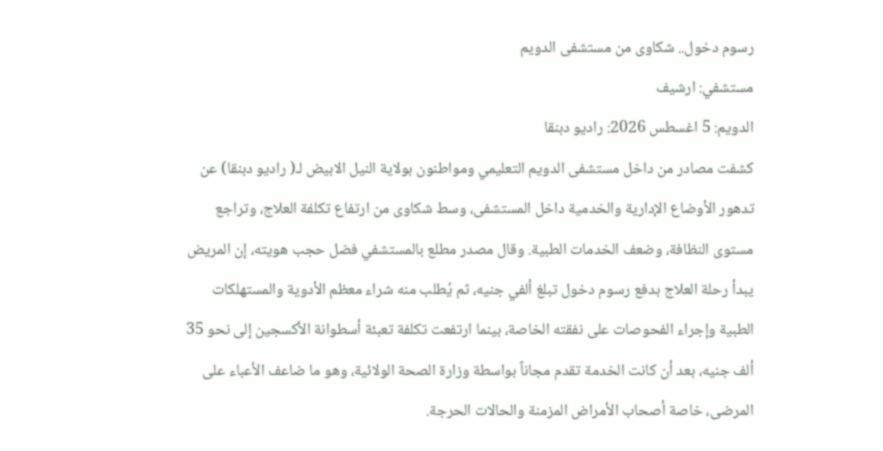رسوم دخول.. شكاوى من مستشفى الدويم
مستشفي: ارشيف
الدويم: 5 اغسطس 2026: راديو دبنقا
كشفت مصادر من داخل مستشفى الدويم التعليمي ومواطنون بولاية النيل الابيض لـ( راديو دبنقا) عن تدهور الأوضاع الإدارية والخدمية داخل المستشفى، وسط شكاوى من ارتفاع تكلفة العلاج، وتراجع مستوى النظافة، وضعف الخدمات الطبية. وقال مصدر مطلع بالمستشفي فضل حجب هويته، إن المريض يبدأ رحلة العلاج بدفع رسوم دخول تبلغ ألفي جنيه، ثم يُطلب منه شراء معظم الأدوية والمستهلكات الطبية وإجراء الفحوصات على نفقته الخاصة، بينما ارتفعت تكلفة تعبئة أسطوانة الأكسجين إلى نحو 35 ألف جنيه، بعد أن كانت الخدمة تقدم مجاناً بواسطة وزارة الصحة الولائية، وهو ما ضاعف الأعباء على المرضى، خاصة أصحاب الأمراض المزمنة والحالات الحرجة.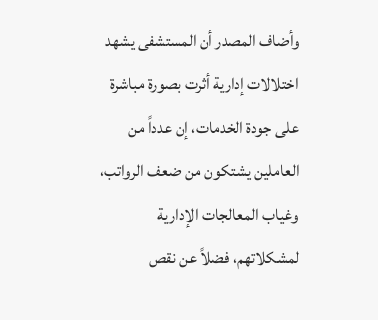وأضاف المصدر أن المستشفى يشهد اختلالات إدارية أثرت بصورة مباشرة على جودة الخدمات، إن عدداً من العاملين يشتكون من ضعف الرواتب، وغياب المعالجات الإدارية لمشكلاتهم، فضلاً عن نقص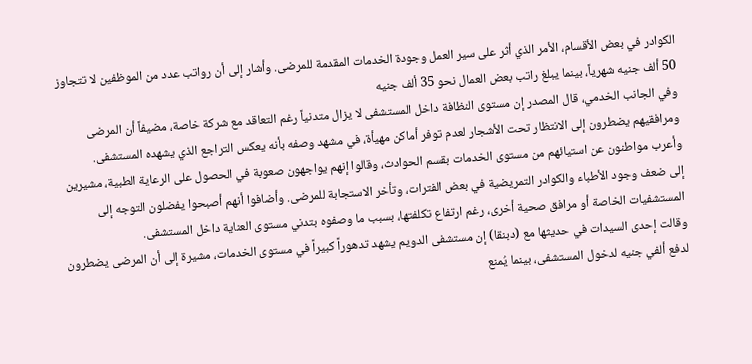الكوادر في بعض الأقسام، الأمر الذي أثر على سير العمل وجودة الخدمات المقدمة للمرضى. وأشار إلى أن رواتب عدد من الموظفين لا تتجاوز 50 ألف جنيه شهرياً، بينما يبلغ راتب بعض العمال نحو 35 ألف جنيه
وفي الجانب الخدمي، قال المصدر إن مستوى النظافة داخل المستشفى لا يزال متدنياً رغم التعاقد مع شركة خاصة، مضيفاً أن المرضى ومرافقيهم يضطرون إلى الانتظار تحت الأشجار لعدم توفر أماكن مهيأة، في مشهد وصفه بأنه يعكس التراجع الذي يشهده المستشفى.
وأعرب مواطنون عن استيائهم من مستوى الخدمات بقسم الحوادث، وقالوا إنهم يواجهون صعوبة في الحصول على الرعاية الطبية، مشيرين إلى ضعف وجود الأطباء والكوادر التمريضية في بعض الفترات، وتأخر الاستجابة للمرضى. وأضافوا أنهم أصبحوا يفضلون التوجه إلى المستشفيات الخاصة أو مرافق صحية أخرى، رغم ارتفاع تكلفتها، بسبب ما وصفوه بتدني مستوى العناية داخل المستشفى.
وقالت إحدى السيدات في حديثها مع (دبنقا) إن مستشفى الدويم يشهد تدهوراً كبيراً في مستوى الخدمات، مشيرة إلى أن المرضى يضطرون لدفع ألفي جنيه لدخول المستشفى، بينما يُمنع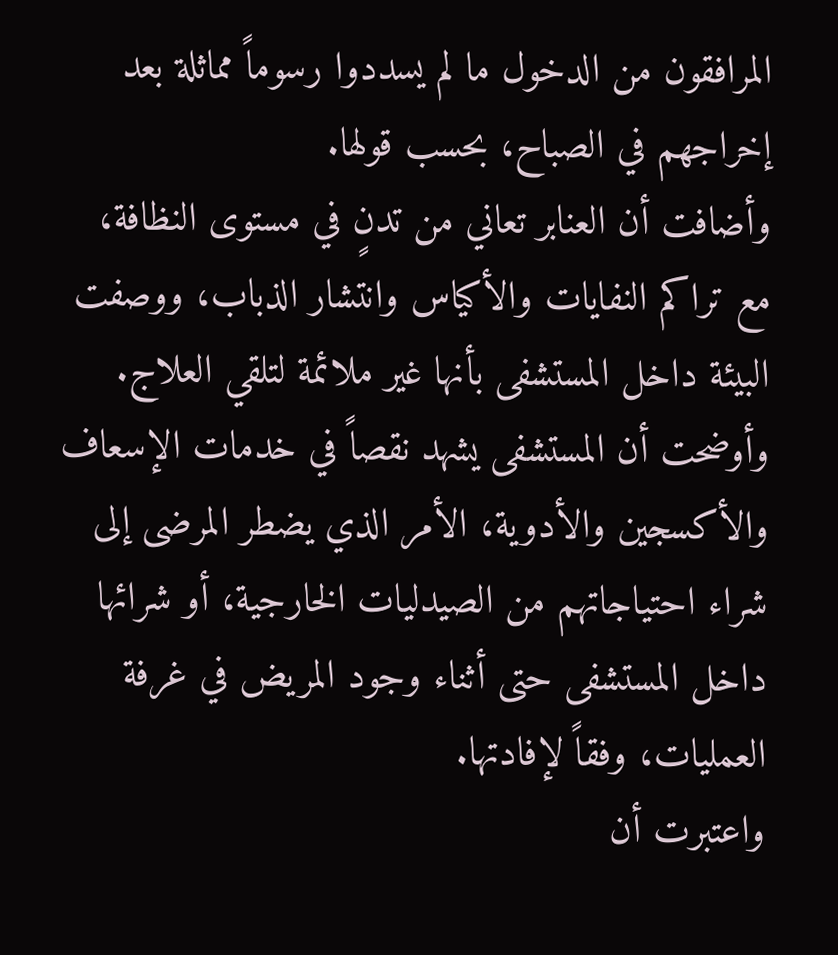المرافقون من الدخول ما لم يسددوا رسوماً مماثلة بعد إخراجهم في الصباح، بحسب قولها.
وأضافت أن العنابر تعاني من تدنٍ في مستوى النظافة، مع تراكم النفايات والأكياس وانتشار الذباب، ووصفت البيئة داخل المستشفى بأنها غير ملائمة لتلقي العلاج.
وأوضحت أن المستشفى يشهد نقصاً في خدمات الإسعاف والأكسجين والأدوية، الأمر الذي يضطر المرضى إلى شراء احتياجاتهم من الصيدليات الخارجية، أو شرائها داخل المستشفى حتى أثناء وجود المريض في غرفة العمليات، وفقاً لإفادتها.
واعتبرت أن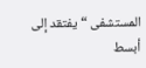المستشفى “يفتقد إلى أبسط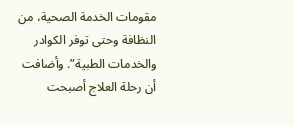مقومات الخدمة الصحية، من النظافة وحتى توفر الكوادر والخدمات الطبية”. وأضافت أن رحلة العلاج أصبحت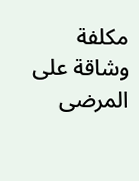مكلفة وشاقة على المرضى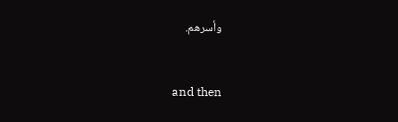وأسرهم.


and then